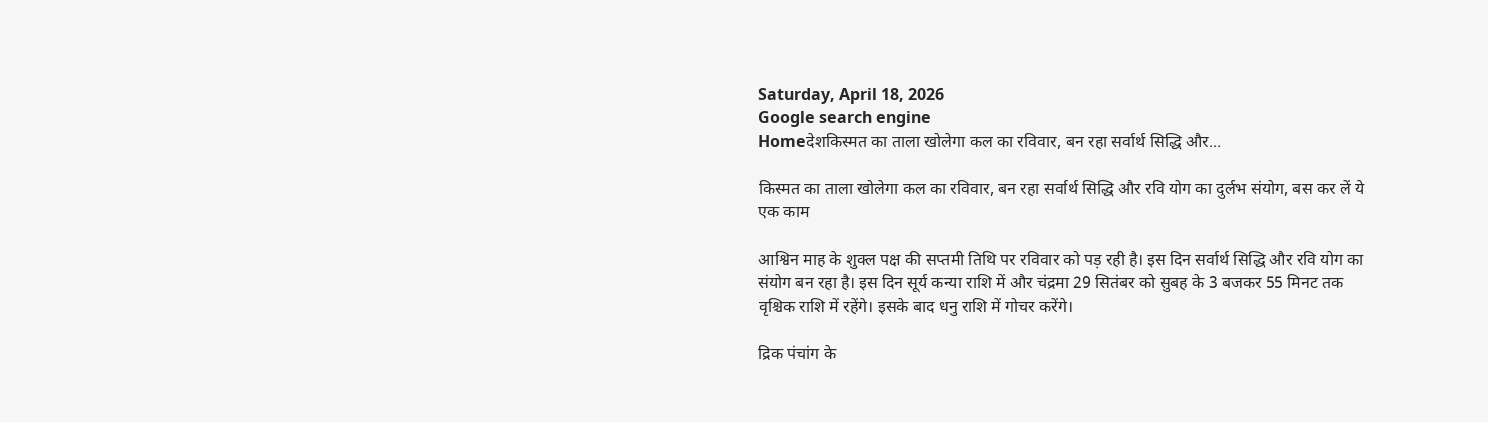Saturday, April 18, 2026
Google search engine
Homeदेशकिस्मत का ताला खोलेगा कल का रविवार, बन रहा सर्वार्थ सिद्धि और...

किस्मत का ताला खोलेगा कल का रविवार, बन रहा सर्वार्थ सिद्धि और रवि योग का दुर्लभ संयोग, बस कर लें ये एक काम

आश्विन माह के शुक्ल पक्ष की सप्तमी तिथि पर रविवार को पड़ रही है। इस दिन सर्वार्थ सिद्धि और रवि योग का संयोग बन रहा है। इस दिन सूर्य कन्या राशि में और चंद्रमा 29 सितंबर को सुबह के 3 बजकर 55 मिनट तक वृश्चिक राशि में रहेंगे। इसके बाद धनु राशि में गोचर करेंगे।

द्रिक पंचांग के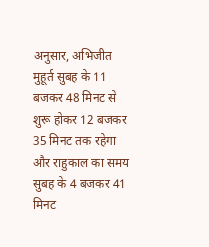अनुसार, अभिजीत मुहूर्त सुबह के 11 बजकर 48 मिनट से शुरू होकर 12 बजकर 35 मिनट तक रहेगा और राहुकाल का समय सुबह के 4 बजकर 41 मिनट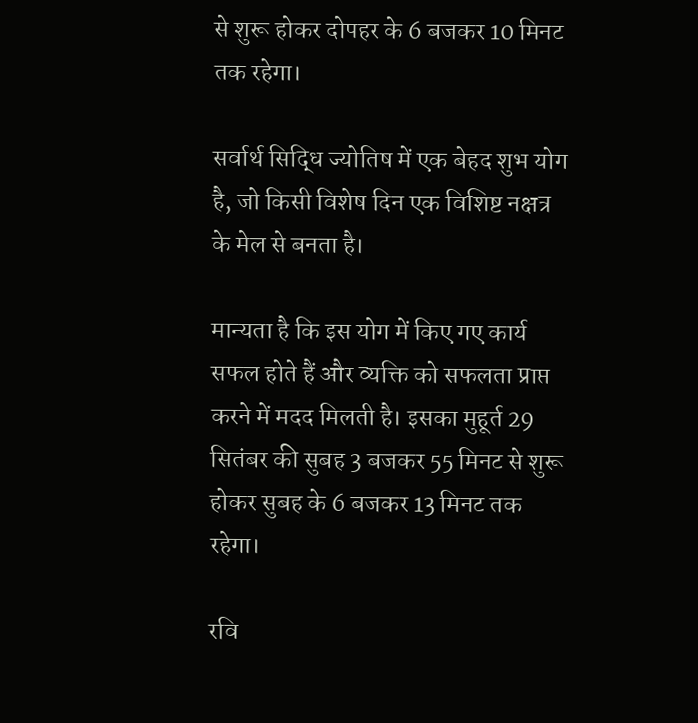से शुरू होकर दोपहर के 6 बजकर 10 मिनट तक रहेगा।

सर्वार्थ सिद्धि ज्योतिष में एक बेहद शुभ योग है, जो किसी विशेष दिन एक विशिष्ट नक्षत्र के मेल से बनता है।

मान्यता है कि इस योग में किए गए कार्य सफल होते हैं और व्यक्ति को सफलता प्राप्त करने में मदद मिलती है। इसका मुहूर्त 29 सितंबर की सुबह 3 बजकर 55 मिनट से शुरू होकर सुबह के 6 बजकर 13 मिनट तक रहेगा।

रवि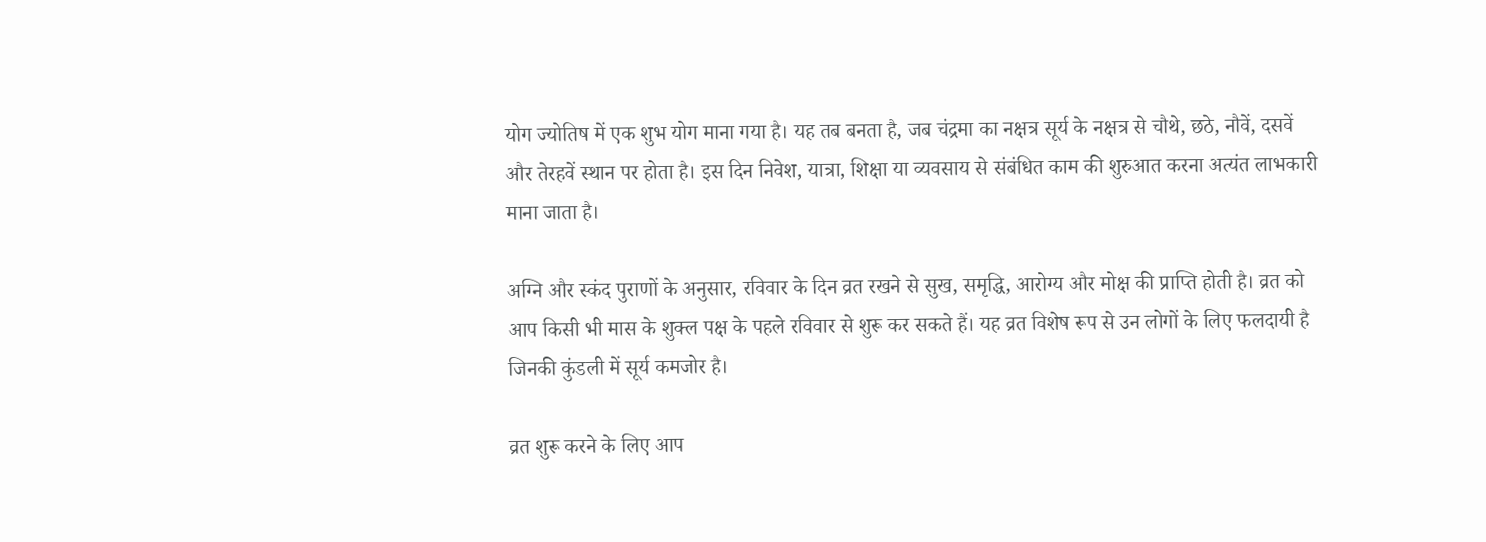योग ज्योतिष में एक शुभ योग माना गया है। यह तब बनता है, जब चंद्रमा का नक्षत्र सूर्य के नक्षत्र से चौथे, छठे, नौवें, दसवें और तेरहवें स्थान पर होता है। इस दिन निवेश, यात्रा, शिक्षा या व्यवसाय से संबंधित काम की शुरुआत करना अत्यंत लाभकारी माना जाता है।

अग्नि और स्कंद पुराणों के अनुसार, रविवार के दिन व्रत रखने से सुख, समृद्धि, आरोग्य और मोक्ष की प्राप्ति होती है। व्रत को आप किसी भी मास के शुक्ल पक्ष के पहले रविवार से शुरू कर सकते हैं। यह व्रत विशेष रूप से उन लोगों के लिए फलदायी है जिनकी कुंडली में सूर्य कमजोर है।

व्रत शुरू करने के लिए आप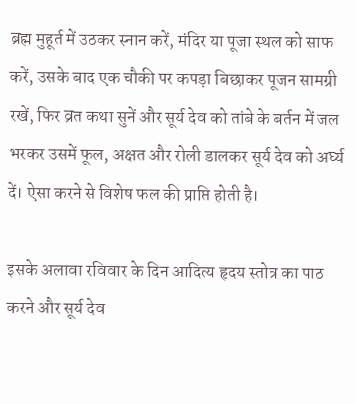ब्रह्म मुहूर्त में उठकर स्नान करें, मंदिर या पूजा स्थल को साफ करें, उसके बाद एक चौकी पर कपड़ा बिछाकर पूजन सामग्री रखें, फिर व्रत कथा सुनें और सूर्य देव को तांबे के बर्तन में जल भरकर उसमें फूल, अक्षत और रोली डालकर सूर्य देव को अर्घ्य दें। ऐसा करने से विशेष फल की प्राप्ति होती है।

इसके अलावा रविवार के दिन आदित्य हृदय स्तोत्र का पाठ करने और सूर्य देव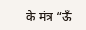के मंत्र “ऊँ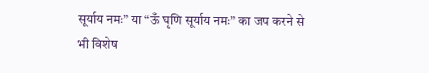सूर्याय नमः” या “ऊँ घृणि सूर्याय नमः” का जप करने से भी विशेष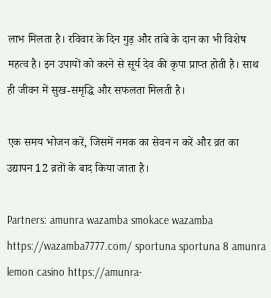लाभ मिलता है। रविवार के दिन गुड़ और तांबे के दान का भी विशेष महत्व है। इन उपायों को करने से सूर्य देव की कृपा प्राप्त होती है। साथ ही जीवन में सुख-समृद्धि और सफलता मिलती है।

एक समय भोजन करें, जिसमें नमक का सेवन न करें और व्रत का उद्यापन 12 व्रतों के बाद किया जाता है।

Partners: amunra wazamba smokace wazamba https://wazamba7777.com/ sportuna sportuna 8 amunra lemon casino https://amunra-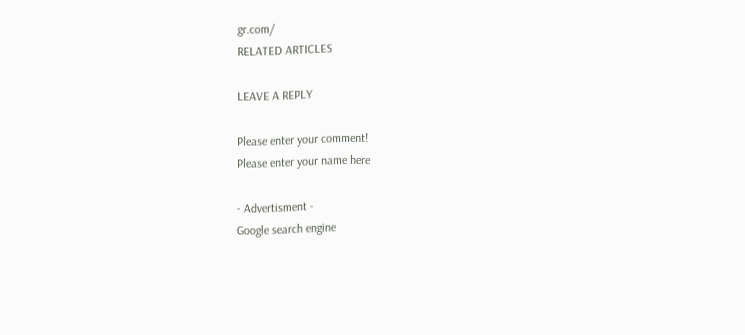gr.com/
RELATED ARTICLES

LEAVE A REPLY

Please enter your comment!
Please enter your name here

- Advertisment -
Google search engine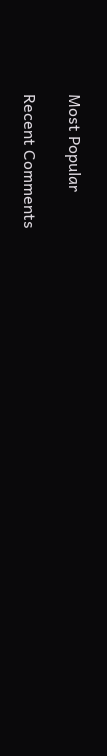Most Popular

Recent Comments